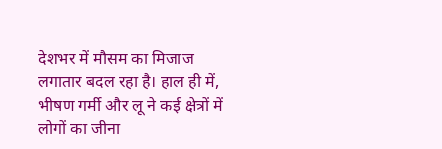देशभर में मौसम का मिजाज लगातार बदल रहा है। हाल ही में, भीषण गर्मी और लू ने कई क्षेत्रों में लोगों का जीना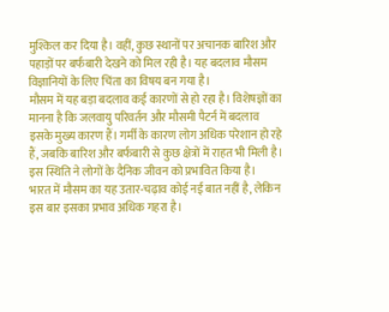मुश्किल कर दिया है। वहीं, कुछ स्थानों पर अचानक बारिश और पहाड़ों पर बर्फबारी देखने को मिल रही है। यह बदलाव मौसम विज्ञानियों के लिए चिंता का विषय बन गया है।
मौसम में यह बड़ा बदलाव कई कारणों से हो रहा है। विशेषज्ञों का मानना है कि जलवायु परिवर्तन और मौसमी पैटर्न में बदलाव इसके मुख्य कारण हैं। गर्मी के कारण लोग अधिक परेशान हो रहे हैं, जबकि बारिश और बर्फबारी से कुछ क्षेत्रों में राहत भी मिली है। इस स्थिति ने लोगों के दैनिक जीवन को प्रभावित किया है।
भारत में मौसम का यह उतार-चढ़ाव कोई नई बात नहीं है, लेकिन इस बार इसका प्रभाव अधिक गहरा है।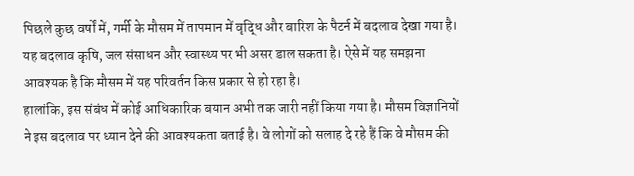पिछले कुछ वर्षों में, गर्मी के मौसम में तापमान में वृद्धि और बारिश के पैटर्न में बदलाव देखा गया है। यह बदलाव कृषि, जल संसाधन और स्वास्थ्य पर भी असर डाल सकता है। ऐसे में यह समझना आवश्यक है कि मौसम में यह परिवर्तन किस प्रकार से हो रहा है।
हालांकि, इस संबंध में कोई आधिकारिक बयान अभी तक जारी नहीं किया गया है। मौसम विज्ञानियों ने इस बदलाव पर ध्यान देने की आवश्यकता बताई है। वे लोगों को सलाह दे रहे हैं कि वे मौसम की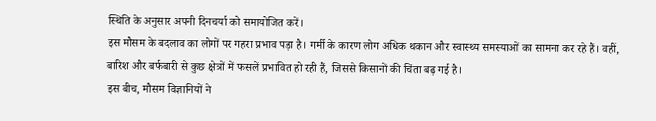स्थिति के अनुसार अपनी दिनचर्या को समायोजित करें।
इस मौसम के बदलाव का लोगों पर गहरा प्रभाव पड़ा है। गर्मी के कारण लोग अधिक थकान और स्वास्थ्य समस्याओं का सामना कर रहे हैं। वहीं, बारिश और बर्फबारी से कुछ क्षेत्रों में फसलें प्रभावित हो रही हैं, जिससे किसानों की चिंता बढ़ गई है।
इस बीच, मौसम विज्ञानियों ने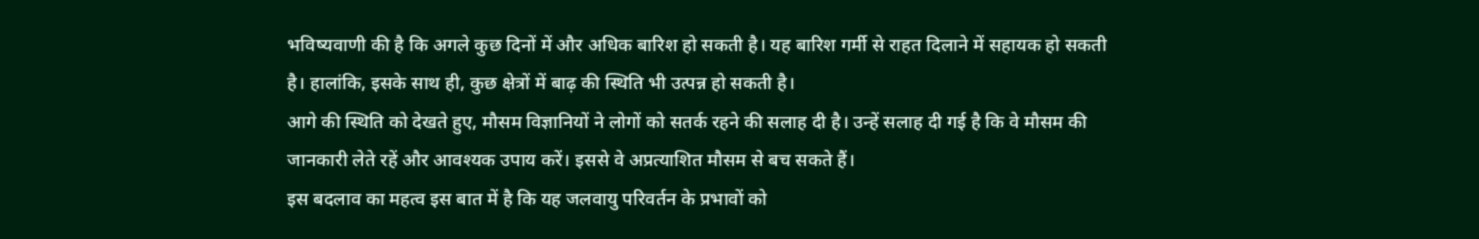भविष्यवाणी की है कि अगले कुछ दिनों में और अधिक बारिश हो सकती है। यह बारिश गर्मी से राहत दिलाने में सहायक हो सकती है। हालांकि, इसके साथ ही, कुछ क्षेत्रों में बाढ़ की स्थिति भी उत्पन्न हो सकती है।
आगे की स्थिति को देखते हुए, मौसम विज्ञानियों ने लोगों को सतर्क रहने की सलाह दी है। उन्हें सलाह दी गई है कि वे मौसम की जानकारी लेते रहें और आवश्यक उपाय करें। इससे वे अप्रत्याशित मौसम से बच सकते हैं।
इस बदलाव का महत्व इस बात में है कि यह जलवायु परिवर्तन के प्रभावों को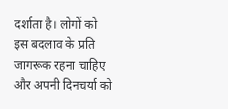दर्शाता है। लोगों को इस बदलाव के प्रति जागरूक रहना चाहिए और अपनी दिनचर्या को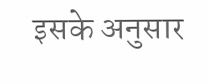इसके अनुसार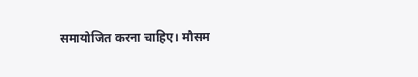समायोजित करना चाहिए। मौसम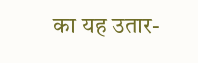का यह उतार-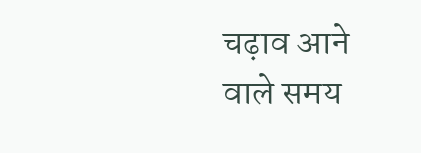चढ़ाव आने वाले समय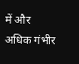में और अधिक गंभीर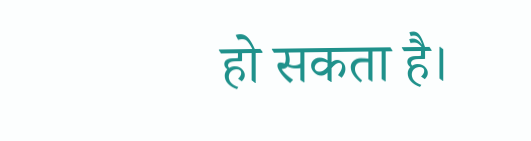हो सकता है।